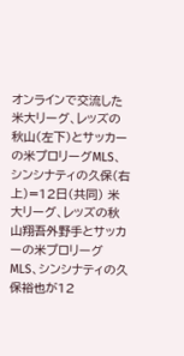オンラインで交流した米大リーグ、レッズの秋山(左下)とサッカーの米プロリーグMLS、シンシナティの久保(右上)=12日(共同) 米大リーグ、レッズの秋山翔吾外野手とサッカーの米プロリーグMLS、シンシナティの久保裕也が12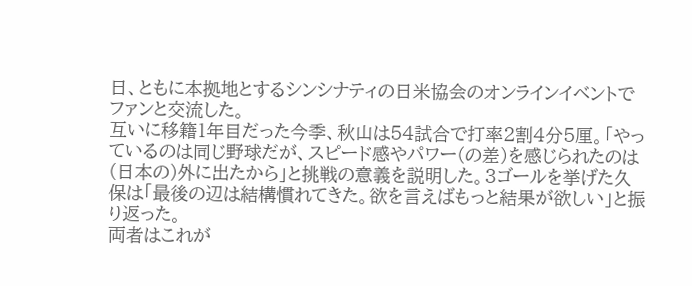日、ともに本拠地とするシンシナティの日米協会のオンラインイベントでファンと交流した。
互いに移籍1年目だった今季、秋山は54試合で打率2割4分5厘。「やっているのは同じ野球だが、スピード感やパワー(の差)を感じられたのは(日本の)外に出たから」と挑戦の意義を説明した。3ゴールを挙げた久保は「最後の辺は結構慣れてきた。欲を言えばもっと結果が欲しい」と振り返った。
両者はこれが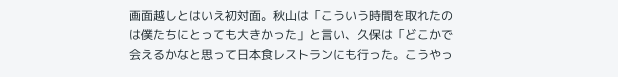画面越しとはいえ初対面。秋山は「こういう時間を取れたのは僕たちにとっても大きかった」と言い、久保は「どこかで会えるかなと思って日本食レストランにも行った。こうやっ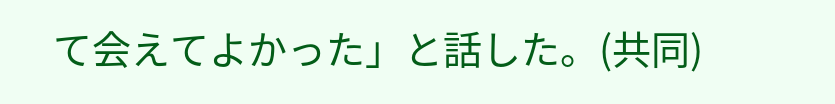て会えてよかった」と話した。(共同)